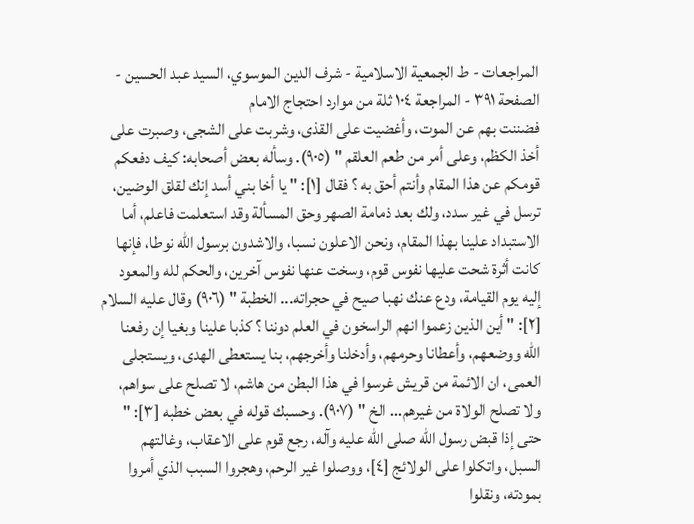المراجعات - ط الجمعية الاسلامية - شرف الدين الموسوي، السيد عبد الحسين - الصفحة ٣٩١ - المراجعة ١٠٤ ثلة من موارد احتجاج الامام
فضننت بهم عن الموت، وأغضيت على القذى، وشربت على الشجى، وصبرت على أخذ الكظم، وعلى أمر من طعم العلقم " (٩٠٥). وسأله بعض أصحابه: كيف دفعكم قومكم عن هذا المقام وأنتم أحق به ؟ فقال [١]: " يا أخا بني أسد إنك لقلق الوضين، ترسل في غير سدد، ولك بعد ذمامة الصهر وحق المسألة وقد استعلمت فاعلم، أما الاستبداد علينا بهذا المقام، ونحن الاعلون نسبا، والاشدون برسول الله نوطا، فإنها كانت أثرة شحت عليها نفوس قوم، وسخت عنها نفوس آخرين، والحكم لله والمعود إليه يوم القيامة، ودع عنك نهبا صيح في حجراته... الخطبة " (٩٠٦) وقال عليه السلام [٢]: " أين الذين زعموا انهم الراسخون في العلم دوننا ؟ كذبا علينا وبغيا إن رفعنا الله ووضعهم، وأعطانا وحرمهم، وأدخلنا وأخرجهم، بنا يستعطى الهدى، ويستجلى العمى، ان الائمة من قريش غرسوا في هذا البطن من هاشم، لا تصلح على سواهم، ولا تصلح الولاة من غيرهم... الخ " (٩٠٧). وحسبك قوله في بعض خطبه [٣]: " حتى إذا قبض رسول الله صلى الله عليه وآله، رجع قوم على الاعقاب، وغالتهم السبل، واتكلوا على الولائج [٤]، ووصلوا غير الرحم، وهجروا السبب الذي أمروا بمودته، ونقلوا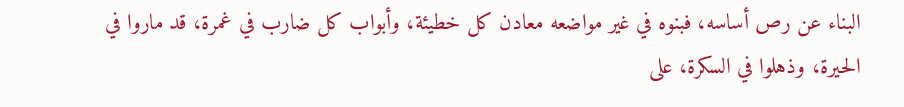البناء عن رص أساسه، فبنوه في غير مواضعه معادن كل خطيئة، وأبواب كل ضارب في غمرة، قد ماروا في الحيرة، وذهلوا في السكرة، على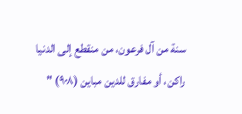سنة من آل فرعون، من منقطع إلى الدنيا راكن، أو مفارق للدين مباين (٩٠٨) "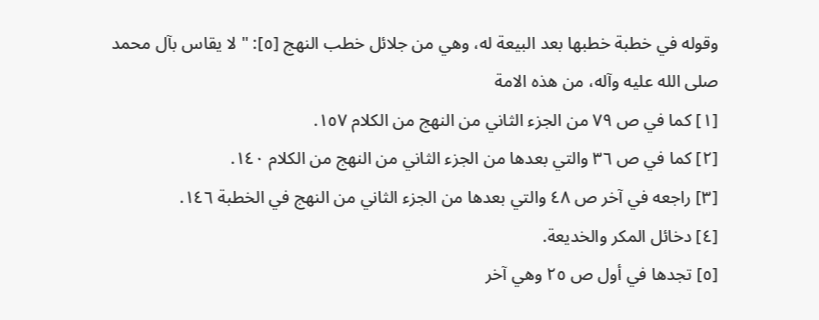وقوله في خطبة خطبها بعد البيعة له، وهي من جلائل خطب النهج [٥]: " لا يقاس بآل محمد صلى الله عليه وآله، من هذه الامة
[١] كما في ص ٧٩ من الجزء الثاني من النهج من الكلام ١٥٧.
[٢] كما في ص ٣٦ والتي بعدها من الجزء الثاني من النهج من الكلام ١٤٠.
[٣] راجعه في آخر ص ٤٨ والتي بعدها من الجزء الثاني من النهج في الخطبة ١٤٦.
[٤] دخائل المكر والخديعة.
[٥] تجدها في أول ص ٢٥ وهي آخر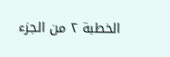الخطبة ٢ من الجزء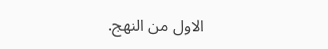الاول من النهج.